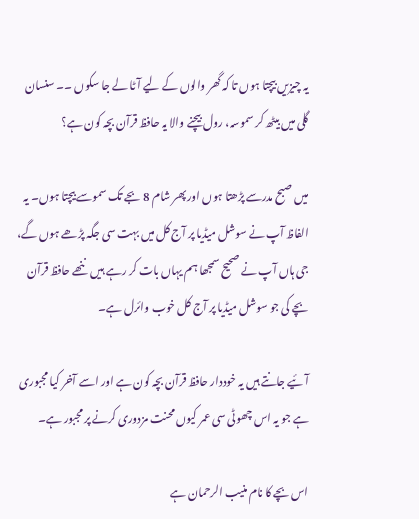یہ چیزیں بیچتا ہوں تا کہ گھر والوں کے لیے آٹا لے جا سکوں ۔۔ سنسان گلی میں بیٹھ کر سموسہ، رول بیچنے والا یہ حافظ قرآن بچہ کون ہے؟

میں صبح مدرسے پڑھتا ہوں اور پھر شام 8 بجے تک سموسے بیچتا ہوں۔ یہ الفاظ آپ نے سوشل میڈیا پر آج کل میں بہت سی جگہ پڑھے ہوں گے، جی ہاں آپ نے صحیح سمجھا ہم یہاں بات کر رہے ہیں ننھے حافظ قرآن بچے کی جو سوشل میڈیا پر آج کل خوب وائرل ہے۔

آئیے جانتے ہیں یہ خوددار حافظ قرآن بچہ کون ہے اور اسے آخر کیا مجبوری ہے جو یہ اس چھوٹی سی عمر کیوں محنت مزدوری کرنے پر مجبور ہے۔

اس بچے کا نام منیب الرحمان ہے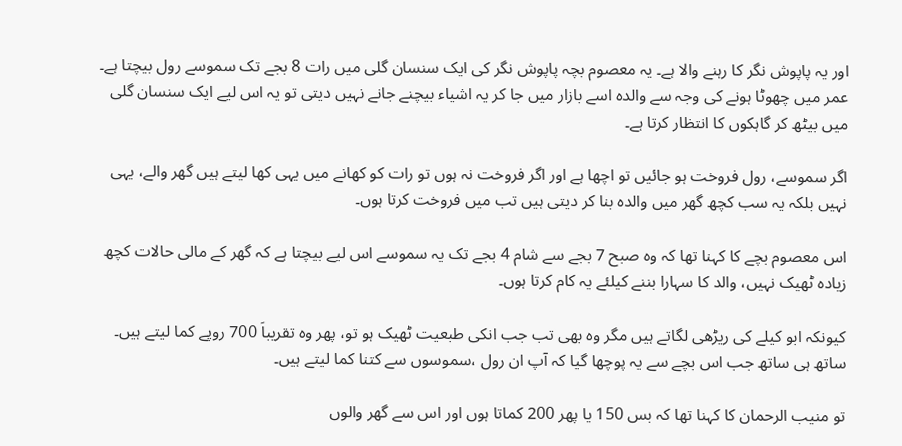اور یہ پاپوش نگر کا رہنے والا ہے۔ یہ معصوم بچہ پاپوش نگر کی ایک سنسان گلی میں رات 8 بجے تک سموسے رول بیچتا ہے۔ عمر میں چھوٹا ہونے کی وجہ سے والدہ اسے بازار میں جا کر یہ اشیاء بیچنے جانے نہیں دیتی تو یہ اس لیے ایک سنسان گلی میں بیٹھ کر گاہکوں کا انتظار کرتا ہے۔

اگر سموسے، رول فروخت ہو جائیں تو اچھا ہے اور اگر فروخت نہ ہوں تو رات کو کھانے میں یہی کھا لیتے ہیں گھر والے، یہی نہیں بلکہ یہ سب کچھ گھر میں والدہ بنا کر دیتی ہیں تب میں فروخت کرتا ہوں۔

اس معصوم بچے کا کہنا تھا کہ وہ صبح 7 بجے سے شام 4 بجے تک یہ سموسے اس لیے بیچتا ہے کہ گھر کے مالی حالات کچھ زیادہ ٹھیک نہیں، والد کا سہارا بننے کیلئے یہ کام کرتا ہوں۔

کیونکہ ابو کیلے کی ریڑھی لگاتے ہیں مگر وہ بھی تب جب انکی طبعیت ٹھیک ہو تو، پھر وہ تقریباَ 700 روپے کما لیتے ہیں۔ ساتھ ہی ساتھ جب اس بچے سے یہ پوچھا گیا کہ آپ ان رول ،سموسوں سے کتنا کما لیتے ہیں۔

تو منیب الرحمان کا کہنا تھا کہ بس 150 یا پھر 200 کماتا ہوں اور اس سے گھر والوں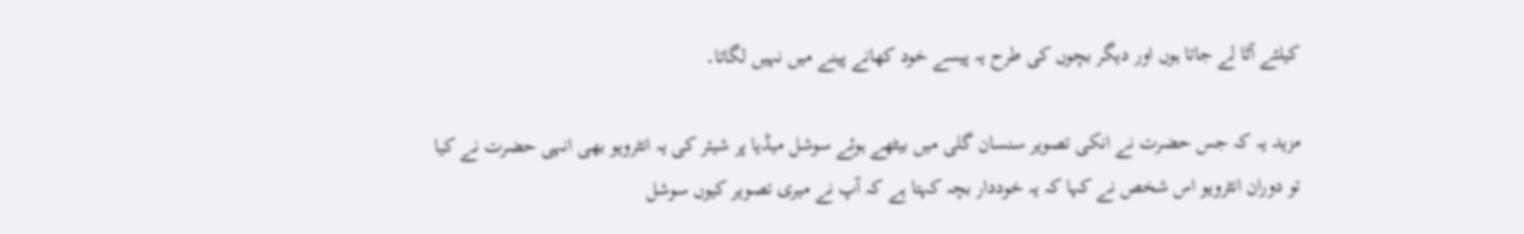کیلئے آٹا لے جاتا ہوں اور دیگر بچوں کی طرح یہ پیسے خود کھانے پینے میں نہیں لگاتا۔

مزید یہ کہ جس حضرت نے انکی تصویر سنسان گلی میں بیٹھے ہوئے سوشل میڈیا پر شیئر کی یہ انٹرویو بھی انہی حضرت نے کیا تو دوران انٹرویو اس شخص نے کہا کہ یہ خوددار بچہ کہتا ہے کہ آپ نے میری تصویر کیوں سوشل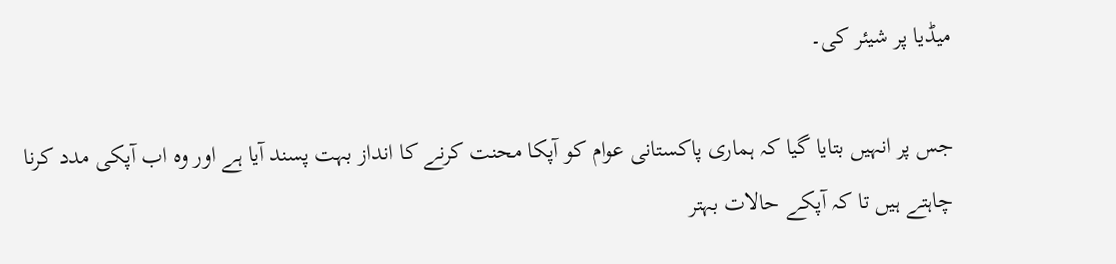میڈیا پر شیئر کی۔

جس پر انہیں بتایا گیا کہ ہماری پاکستانی عوام کو آپکا محنت کرنے کا انداز بہت پسند آیا ہے اور وہ اب آپکی مدد کرنا چاہتے ہیں تا کہ آپکے حالات بہتر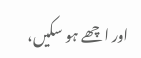اور اچھے ہو سکیں،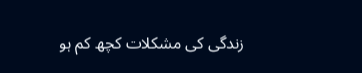زندگی کی مشکلات کچھ کم ہو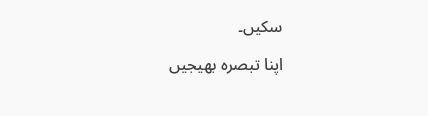سکیں۔

اپنا تبصرہ بھیجیں